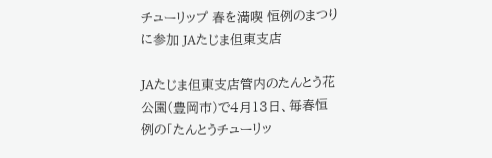チューリップ 春を満喫 恒例のまつりに参加 JAたじま但東支店

JAたじま但東支店管内のたんとう花公園(豊岡市)で4月13日、毎春恒例の「たんとうチューリッ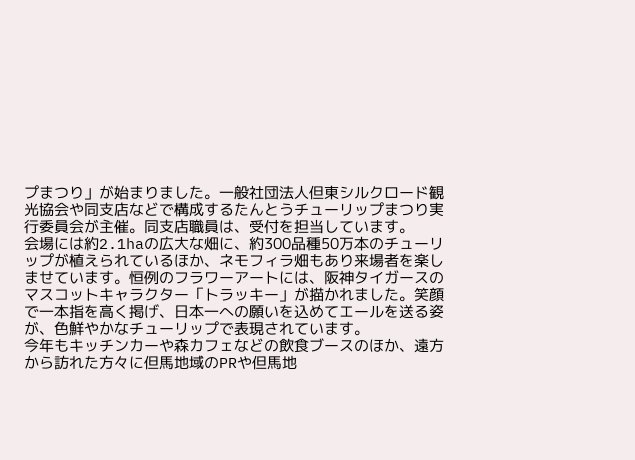プまつり」が始まりました。一般社団法人但東シルクロード観光協会や同支店などで構成するたんとうチューリップまつり実行委員会が主催。同支店職員は、受付を担当しています。
会場には約2.1haの広大な畑に、約300品種50万本のチューリップが植えられているほか、ネモフィラ畑もあり来場者を楽しませています。恒例のフラワーアートには、阪神タイガースのマスコットキャラクター「トラッキー」が描かれました。笑顔で一本指を高く掲げ、日本一への願いを込めてエールを送る姿が、色鮮やかなチューリップで表現されています。
今年もキッチンカーや森カフェなどの飲食ブースのほか、遠方から訪れた方々に但馬地域のPRや但馬地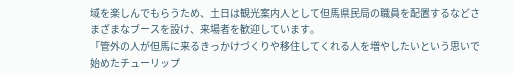域を楽しんでもらうため、土日は観光案内人として但馬県民局の職員を配置するなどさまざまなブースを設け、来場者を歓迎しています。
「管外の人が但馬に来るきっかけづくりや移住してくれる人を増やしたいという思いで始めたチューリップ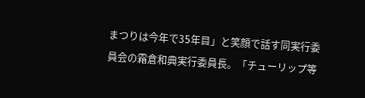まつりは今年で35年目」と笑顔で話す同実行委員会の霜倉和典実行委員長。「チューリップ等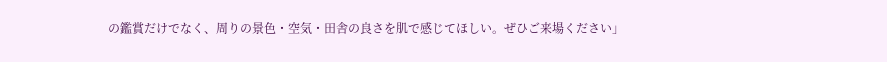の鑑賞だけでなく、周りの景色・空気・田舎の良さを肌で感じてほしい。ぜひご来場ください」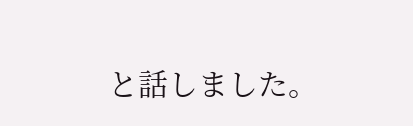と話しました。